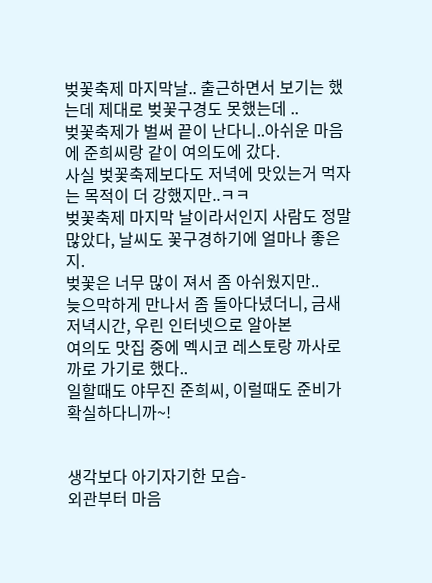벚꽃축제 마지막날.. 출근하면서 보기는 했는데 제대로 벚꽃구경도 못했는데 ..
벚꽃축제가 벌써 끝이 난다니..아쉬운 마음에 준희씨랑 같이 여의도에 갔다.
사실 벚꽃축제보다도 저녁에 맛있는거 먹자는 목적이 더 강했지만..ㅋㅋ
벚꽃축제 마지막 날이라서인지 사람도 정말 많았다, 날씨도 꽃구경하기에 얼마나 좋은지.
벚꽃은 너무 많이 져서 좀 아쉬웠지만..
늦으막하게 만나서 좀 돌아다녔더니, 금새 저녁시간, 우린 인터넷으로 알아본
여의도 맛집 중에 멕시코 레스토랑 까사로까로 가기로 했다..
일할때도 야무진 준희씨, 이럴때도 준비가 확실하다니까~!


생각보다 아기자기한 모습-
외관부터 마음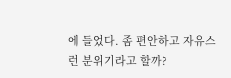에 들었다. 좀 편안하고 자유스런 분위기라고 할까?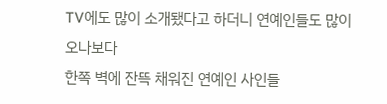TV에도 많이 소개됐다고 하더니 연예인들도 많이 오나보다
한쪽 벽에 잔뜩 채워진 연예인 사인들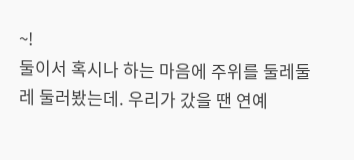~!
둘이서 혹시나 하는 마음에 주위를 둘레둘레 둘러봤는데. 우리가 갔을 땐 연예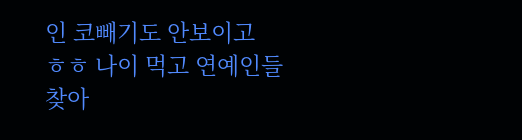인 코빼기도 안보이고
ㅎㅎ 나이 먹고 연예인들 찾아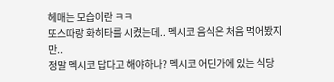헤매는 모습이란 ㅋㅋ
또스따랑 화히타를 시켰는데.. 멕시코 음식은 처음 먹어봤지만..
정말 멕시코 답다고 해야하나? 멕시코 어딘가에 있는 식당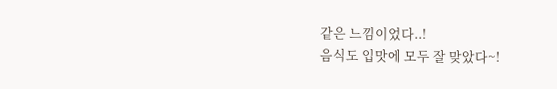같은 느낌이었다..!
음식도 입맛에 모두 잘 맞았다~!